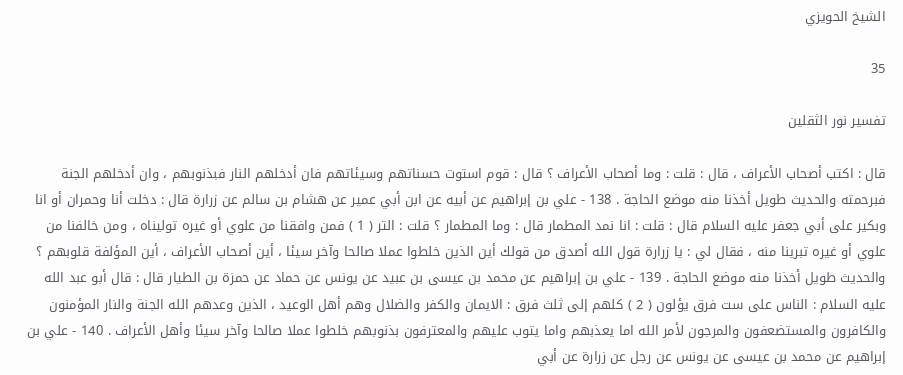الشيخ الحويزي

35

تفسير نور الثقلين

قال : اكتب أصحاب الأعراف ، قال : قلت : وما أصحاب الأعراف ؟ قال : قوم استوت حسناتهم وسيئاتهم فان أدخلهم النار فبذنوبهم ، وان أدخلهم الجنة فبرحمته والحديث طويل أخذنا منه موضع الحاجة . 138 - علي بن إبراهيم عن أبيه عن ابن أبي عمير عن هشام بن سالم عن زرارة قال : دخلت أنا وحمران أو انا وبكير على أبي جعفر عليه السلام قال : قلت : انا نمد المطمار قال : وما المطمار ؟ قلت : التر ( 1 ) فمن وافقنا من علوي أو غيره توليناه ، ومن خالفنا من علوي أو غيره تبرينا منه ، فقال لي : يا زرارة قول الله أصدق من قولك أين الذين خلطوا عملا صالحا وآخر سيئا ، أين أصحاب الأعراف ، أين المؤلفة قلوبهم ؟ والحديث طويل أخذنا منه موضع الحاجة . 139 - علي بن إبراهيم عن محمد بن عيسى بن عبيد عن يونس عن حماد عن حمزة بن الطيار قال : قال أبو عبد الله عليه السلام : الناس على ست فرق يؤلون ( 2 ) كلهم إلى ثلث فرق : الايمان والكفر والضلال وهم أهل الوعيد ، الذين وعدهم الله الجنة والنار المؤمنون والكافرون والمستضعفون والمرجون لأمر الله اما يعذبهم واما يتوب عليهم والمعترفون بذنوبهم خلطوا عملا صالحا وآخر سيئا وأهل الأعراف . 140 - علي بن إبراهيم عن محمد بن عيسى عن يونس عن رجل عن زرارة عن أبي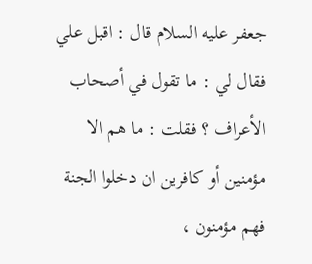جعفر عليه السلام قال : اقبل علي فقال لي : ما تقول في أصحاب الأعراف ؟ فقلت : ما هم الا مؤمنين أو كافرين ان دخلوا الجنة فهم مؤمنون ،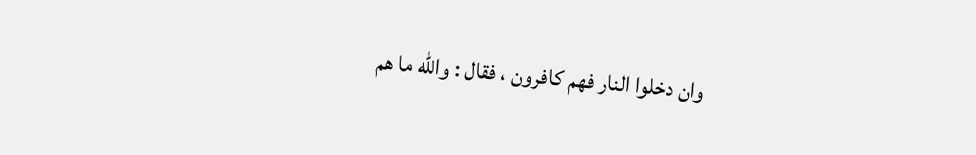وان دخلوا النار فهم كافرون ، فقال : والله ما هم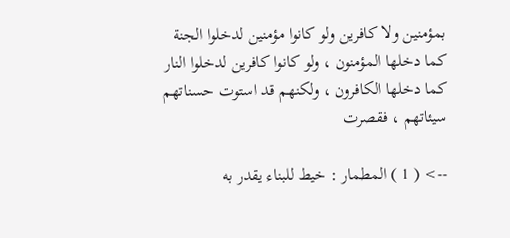بمؤمنين ولا كافرين ولو كانوا مؤمنين لدخلوا الجنة كما دخلها المؤمنون ، ولو كانوا كافرين لدخلوا النار كما دخلها الكافرون ، ولكنهم قد استوت حسناتهم سيئاتهم ، فقصرت

--> ( 1 ) المطمار : خيط للبناء يقدر به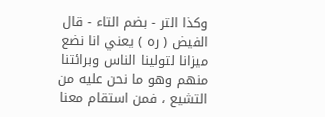وكذا التر - بضم التاء - قال الفيض ( ره ) يعني انا نضع ميزانا لتولينا الناس وبرائتنا منهم وهو ما نحن عليه من التشيع ، فمن استقام معنا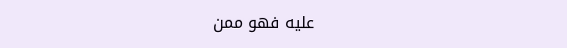عليه فهو ممن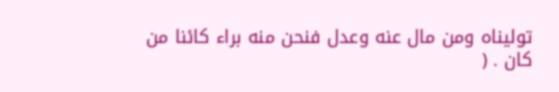توليناه ومن مال عنه وعدل فنحن منه براء كائنا من كان . (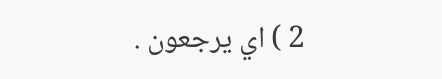2 ) اي يرجعون .